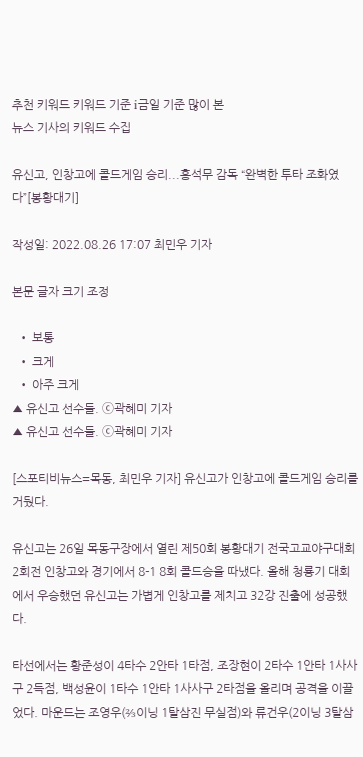추천 키워드 키워드 기준 i금일 기준 많이 본
뉴스 기사의 키워드 수집

유신고, 인창고에 콜드게임 승리...홍석무 감독 “완벽한 투타 조화였다”[봉황대기]

작성일: 2022.08.26 17:07 최민우 기자

본문 글자 크기 조정

  • 보통
  • 크게
  • 아주 크게
▲ 유신고 선수들. ⓒ곽혜미 기자
▲ 유신고 선수들. ⓒ곽혜미 기자

[스포티비뉴스=목동, 최민우 기자] 유신고가 인창고에 콜드게임 승리를 거뒀다.

유신고는 26일 목동구장에서 열린 제50회 봉황대기 전국고교야구대회 2회전 인창고와 경기에서 8-1 8회 콜드승을 따냈다. 올해 청룡기 대회에서 우승했던 유신고는 가볍게 인창고를 제치고 32강 진출에 성공했다.

타선에서는 황준성이 4타수 2안타 1타점, 조장현이 2타수 1안타 1사사구 2득점, 백성윤이 1타수 1안타 1사사구 2타점을 올리며 공격을 이끌었다. 마운드는 조영우(⅔이닝 1탈삼진 무실점)와 류건우(2이닝 3탈삼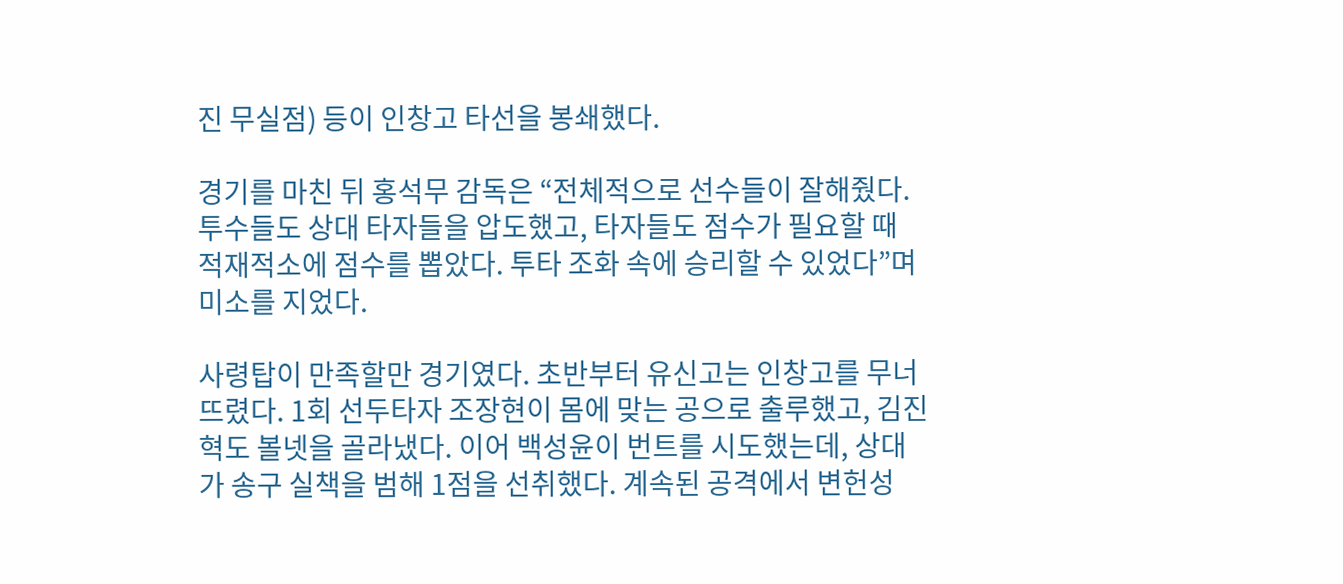진 무실점) 등이 인창고 타선을 봉쇄했다.

경기를 마친 뒤 홍석무 감독은 “전체적으로 선수들이 잘해줬다. 투수들도 상대 타자들을 압도했고, 타자들도 점수가 필요할 때 적재적소에 점수를 뽑았다. 투타 조화 속에 승리할 수 있었다”며 미소를 지었다.

사령탑이 만족할만 경기였다. 초반부터 유신고는 인창고를 무너뜨렸다. 1회 선두타자 조장현이 몸에 맞는 공으로 출루했고, 김진혁도 볼넷을 골라냈다. 이어 백성윤이 번트를 시도했는데, 상대가 송구 실책을 범해 1점을 선취했다. 계속된 공격에서 변헌성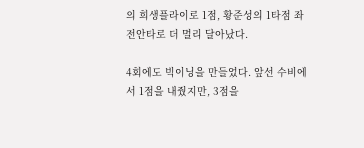의 희생플라이로 1점, 황준성의 1타점 좌전안타로 더 멀리 달아났다.

4회에도 빅이닝을 만들었다. 앞선 수비에서 1점을 내줬지만, 3점을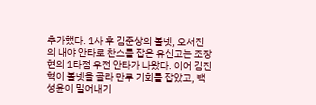추가했다. 1사 후 김준상의 볼넷, 오서진의 내야 안타로 찬스를 잡은 유신고는 조장현의 1타점 우전 안타가 나왔다. 이어 김진혁이 볼넷을 골라 만루 기회를 잡았고, 백성윤이 밀어내기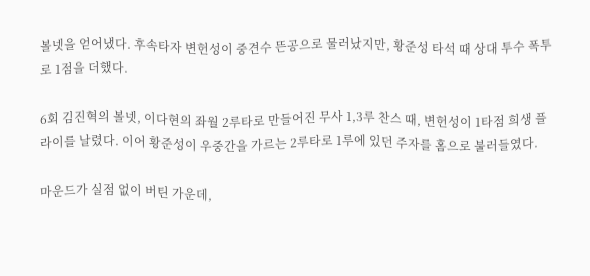볼넷을 얻어냈다. 후속타자 변헌성이 중견수 뜬공으로 물러났지만, 황준성 타석 때 상대 투수 폭투로 1점을 더했다.

6회 김진혁의 볼넷, 이다현의 좌월 2루타로 만들어진 무사 1,3루 찬스 때, 변헌성이 1타점 희생 플라이를 날렸다. 이어 황준성이 우중간을 가르는 2루타로 1루에 있던 주자를 홈으로 불러들였다.

마운드가 실점 없이 버틴 가운데,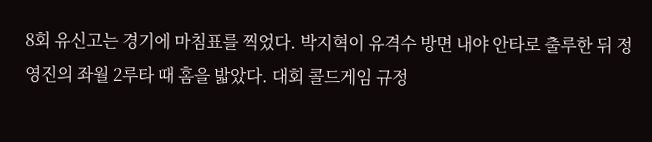8회 유신고는 경기에 마침표를 찍었다. 박지혁이 유격수 방면 내야 안타로 출루한 뒤 정영진의 좌월 2루타 때 홈을 밟았다. 대회 콜드게임 규정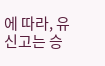에 따라, 유신고는 승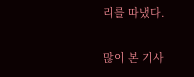리를 따냈다.

많이 본 기사